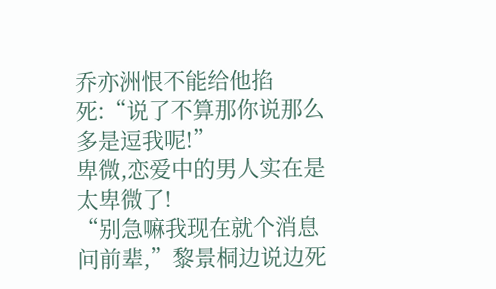乔亦洲恨不能给他掐死:“说了不算那你说那么多是逗我呢!”
卑微,恋爱中的男人实在是太卑微了!
“别急嘛我现在就个消息问前辈,”黎景桐边说边死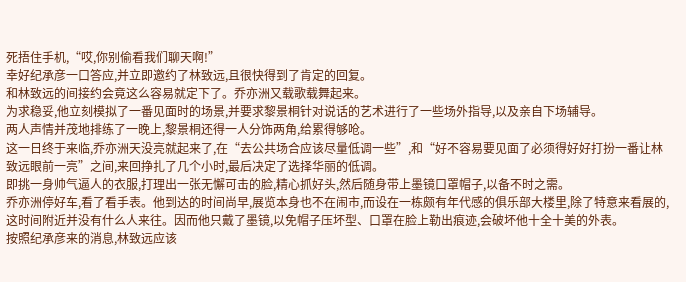死捂住手机,“哎,你别偷看我们聊天啊!”
幸好纪承彦一口答应,并立即邀约了林致远,且很快得到了肯定的回复。
和林致远的间接约会竟这么容易就定下了。乔亦洲又载歌载舞起来。
为求稳妥,他立刻模拟了一番见面时的场景,并要求黎景桐针对说话的艺术进行了一些场外指导,以及亲自下场辅导。
两人声情并茂地排练了一晚上,黎景桐还得一人分饰两角,给累得够呛。
这一日终于来临,乔亦洲天没亮就起来了,在“去公共场合应该尽量低调一些”,和“好不容易要见面了必须得好好打扮一番让林致远眼前一亮”之间,来回挣扎了几个小时,最后决定了选择华丽的低调。
即挑一身帅气逼人的衣服,打理出一张无懈可击的脸,精心抓好头,然后随身带上墨镜口罩帽子,以备不时之需。
乔亦洲停好车,看了看手表。他到达的时间尚早,展览本身也不在闹市,而设在一栋颇有年代感的俱乐部大楼里,除了特意来看展的,这时间附近并没有什么人来往。因而他只戴了墨镜,以免帽子压坏型、口罩在脸上勒出痕迹,会破坏他十全十美的外表。
按照纪承彦来的消息,林致远应该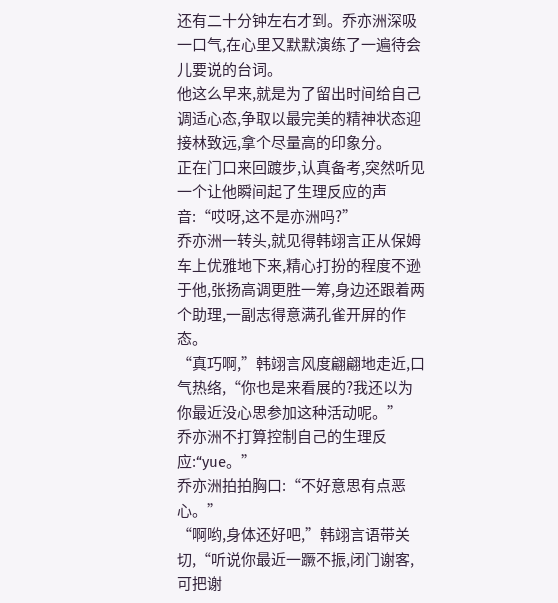还有二十分钟左右才到。乔亦洲深吸一口气,在心里又默默演练了一遍待会儿要说的台词。
他这么早来,就是为了留出时间给自己调适心态,争取以最完美的精神状态迎接林致远,拿个尽量高的印象分。
正在门口来回踱步,认真备考,突然听见一个让他瞬间起了生理反应的声音:“哎呀,这不是亦洲吗?”
乔亦洲一转头,就见得韩翊言正从保姆车上优雅地下来,精心打扮的程度不逊于他,张扬高调更胜一筹,身边还跟着两个助理,一副志得意满孔雀开屏的作态。
“真巧啊,”韩翊言风度翩翩地走近,口气热络,“你也是来看展的?我还以为你最近没心思参加这种活动呢。”
乔亦洲不打算控制自己的生理反应:“yue。”
乔亦洲拍拍胸口:“不好意思有点恶心。”
“啊哟,身体还好吧,”韩翊言语带关切,“听说你最近一蹶不振,闭门谢客,可把谢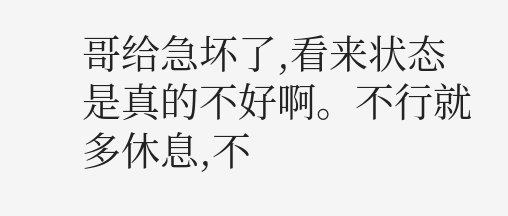哥给急坏了,看来状态是真的不好啊。不行就多休息,不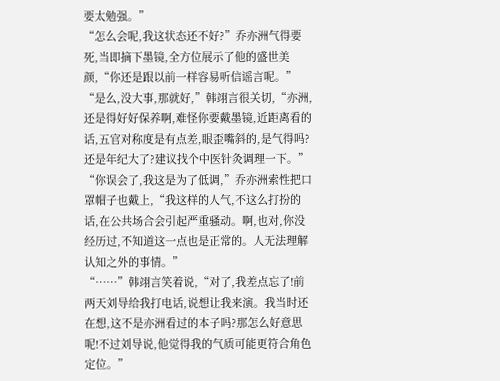要太勉强。”
“怎么会呢,我这状态还不好?”乔亦洲气得要死,当即摘下墨镜,全方位展示了他的盛世美颜,“你还是跟以前一样容易听信谣言呢。”
“是么,没大事,那就好,”韩翊言很关切,“亦洲,还是得好好保养啊,难怪你要戴墨镜,近距离看的话,五官对称度是有点差,眼歪嘴斜的,是气得吗?还是年纪大了?建议找个中医针灸调理一下。”
“你误会了,我这是为了低调,”乔亦洲索性把口罩帽子也戴上,“我这样的人气,不这么打扮的话,在公共场合会引起严重骚动。啊,也对,你没经历过,不知道这一点也是正常的。人无法理解认知之外的事情。”
“……”韩翊言笑着说,“对了,我差点忘了!前两天刘导给我打电话,说想让我来演。我当时还在想,这不是亦洲看过的本子吗?那怎么好意思呢!不过刘导说,他觉得我的气质可能更符合角色定位。”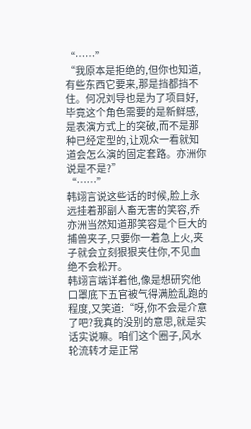“……”
“我原本是拒绝的,但你也知道,有些东西它要来,那是挡都挡不住。何况刘导也是为了项目好,毕竟这个角色需要的是新鲜感,是表演方式上的突破,而不是那种已经定型的,让观众一看就知道会怎么演的固定套路。亦洲你说是不是?”
“……”
韩翊言说这些话的时候,脸上永远挂着那副人畜无害的笑容,乔亦洲当然知道那笑容是个巨大的捕兽夹子,只要你一着急上火,夹子就会立刻狠狠夹住你,不见血绝不会松开。
韩翊言端详着他,像是想研究他口罩底下五官被气得满脸乱跑的程度,又笑道:“呀,你不会是介意了吧?我真的没别的意思,就是实话实说嘛。咱们这个圈子,风水轮流转才是正常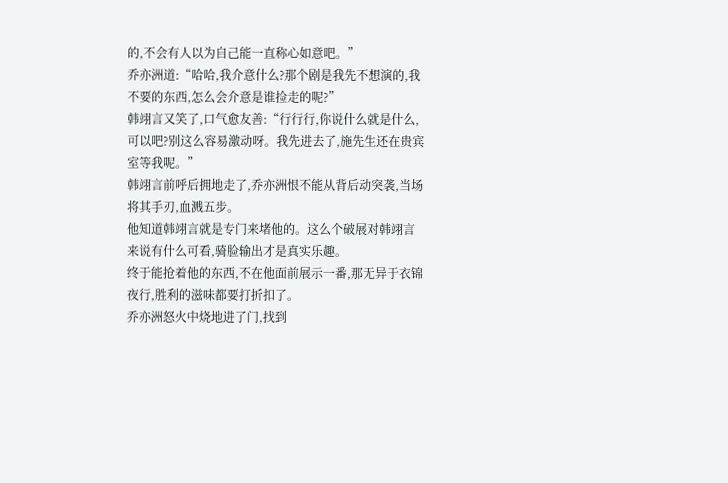的,不会有人以为自己能一直称心如意吧。”
乔亦洲道:“哈哈,我介意什么?那个剧是我先不想演的,我不要的东西,怎么会介意是谁捡走的呢?”
韩翊言又笑了,口气愈友善:“行行行,你说什么就是什么,可以吧?别这么容易激动呀。我先进去了,施先生还在贵宾室等我呢。”
韩翊言前呼后拥地走了,乔亦洲恨不能从背后动突袭,当场将其手刃,血溅五步。
他知道韩翊言就是专门来堵他的。这么个破展对韩翊言来说有什么可看,骑脸输出才是真实乐趣。
终于能抢着他的东西,不在他面前展示一番,那无异于衣锦夜行,胜利的滋味都要打折扣了。
乔亦洲怒火中烧地进了门,找到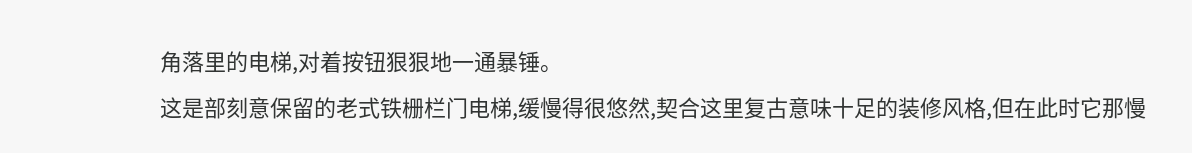角落里的电梯,对着按钮狠狠地一通暴锤。
这是部刻意保留的老式铁栅栏门电梯,缓慢得很悠然,契合这里复古意味十足的装修风格,但在此时它那慢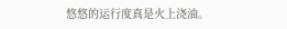悠悠的运行度真是火上浇油。